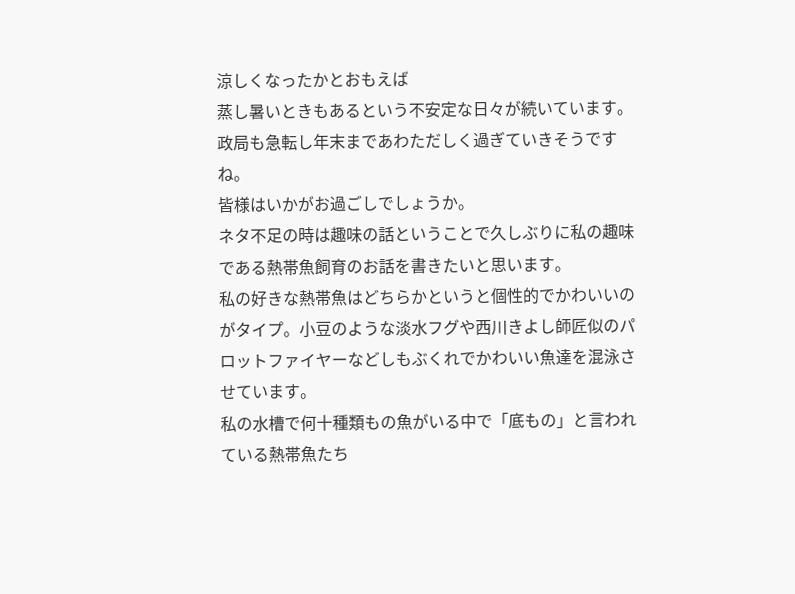涼しくなったかとおもえば
蒸し暑いときもあるという不安定な日々が続いています。
政局も急転し年末まであわただしく過ぎていきそうですね。
皆様はいかがお過ごしでしょうか。
ネタ不足の時は趣味の話ということで久しぶりに私の趣味である熱帯魚飼育のお話を書きたいと思います。
私の好きな熱帯魚はどちらかというと個性的でかわいいのがタイプ。小豆のような淡水フグや西川きよし師匠似のパロットファイヤーなどしもぶくれでかわいい魚達を混泳させています。
私の水槽で何十種類もの魚がいる中で「底もの」と言われている熱帯魚たち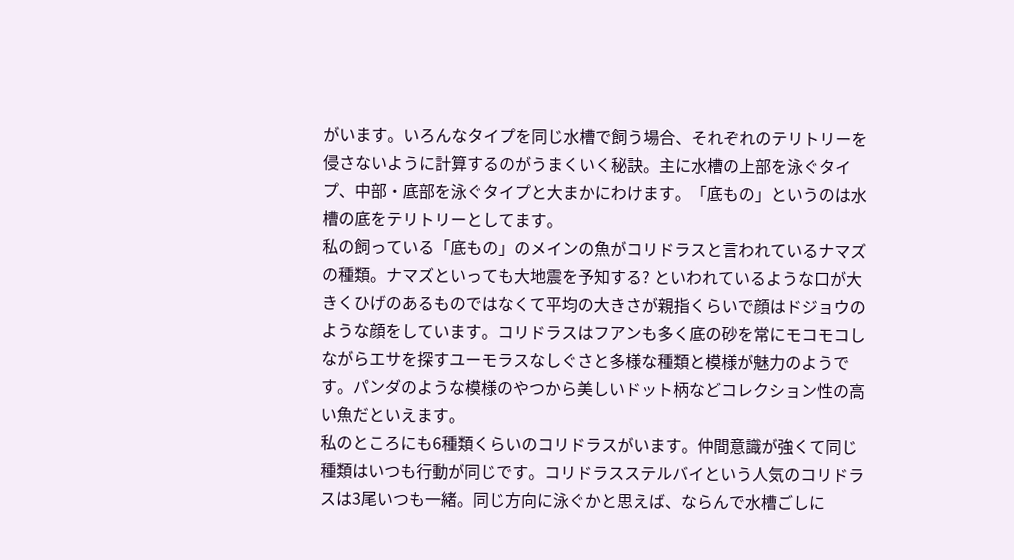がいます。いろんなタイプを同じ水槽で飼う場合、それぞれのテリトリーを侵さないように計算するのがうまくいく秘訣。主に水槽の上部を泳ぐタイプ、中部・底部を泳ぐタイプと大まかにわけます。「底もの」というのは水槽の底をテリトリーとしてます。
私の飼っている「底もの」のメインの魚がコリドラスと言われているナマズの種類。ナマズといっても大地震を予知する? といわれているような口が大きくひげのあるものではなくて平均の大きさが親指くらいで顔はドジョウのような顔をしています。コリドラスはフアンも多く底の砂を常にモコモコしながらエサを探すユーモラスなしぐさと多様な種類と模様が魅力のようです。パンダのような模様のやつから美しいドット柄などコレクション性の高い魚だといえます。
私のところにも6種類くらいのコリドラスがいます。仲間意識が強くて同じ種類はいつも行動が同じです。コリドラスステルバイという人気のコリドラスは3尾いつも一緒。同じ方向に泳ぐかと思えば、ならんで水槽ごしに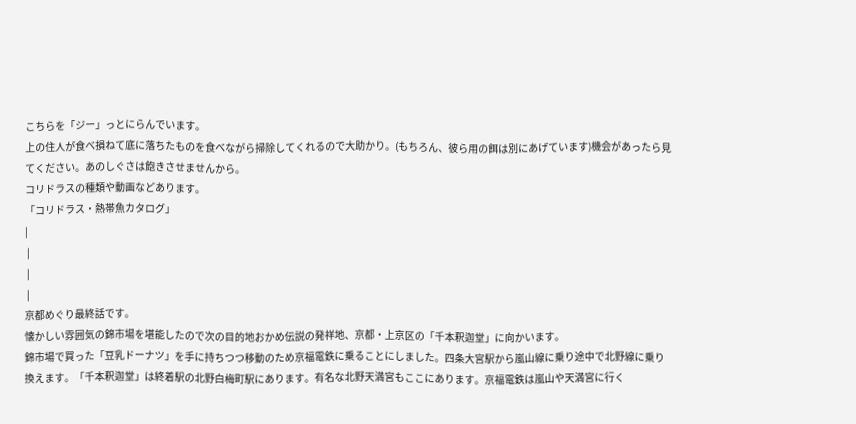こちらを「ジー」っとにらんでいます。
上の住人が食べ損ねて底に落ちたものを食べながら掃除してくれるので大助かり。(もちろん、彼ら用の餌は別にあげています)機会があったら見てください。あのしぐさは飽きさせませんから。
コリドラスの種類や動画などあります。
「コリドラス・熱帯魚カタログ」
|
 |
 |
 |
京都めぐり最終話です。
懐かしい雰囲気の錦市場を堪能したので次の目的地おかめ伝説の発祥地、京都・上京区の「千本釈迦堂」に向かいます。
錦市場で買った「豆乳ドーナツ」を手に持ちつつ移動のため京福電鉄に乗ることにしました。四条大宮駅から嵐山線に乗り途中で北野線に乗り換えます。「千本釈迦堂」は終着駅の北野白梅町駅にあります。有名な北野天満宮もここにあります。京福電鉄は嵐山や天満宮に行く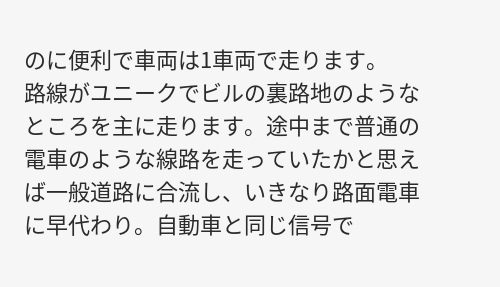のに便利で車両は1車両で走ります。
路線がユニークでビルの裏路地のようなところを主に走ります。途中まで普通の電車のような線路を走っていたかと思えば一般道路に合流し、いきなり路面電車に早代わり。自動車と同じ信号で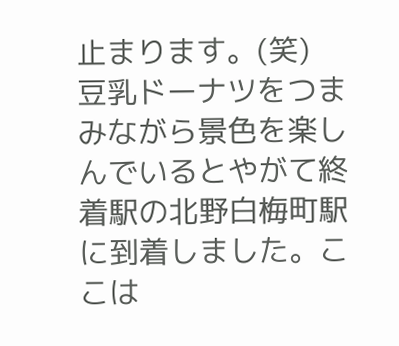止まります。(笑)
豆乳ドーナツをつまみながら景色を楽しんでいるとやがて終着駅の北野白梅町駅に到着しました。ここは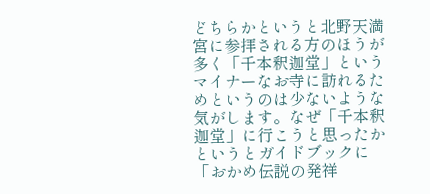どちらかというと北野天満宮に参拝される方のほうが多く「千本釈迦堂」というマイナーなお寺に訪れるためというのは少ないような気がします。なぜ「千本釈迦堂」に行こうと思ったかというとガイドブックに「おかめ伝説の発祥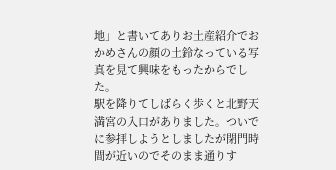地」と書いてありお土産紹介でおかめさんの顔の土鈴なっている写真を見て興味をもったからでした。
駅を降りてしばらく歩くと北野天満宮の入口がありました。ついでに参拝しようとしましたが閉門時間が近いのでそのまま通りす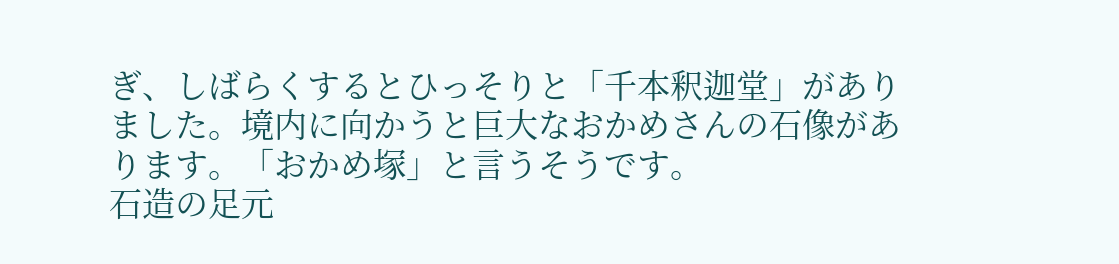ぎ、しばらくするとひっそりと「千本釈迦堂」がありました。境内に向かうと巨大なおかめさんの石像があります。「おかめ塚」と言うそうです。
石造の足元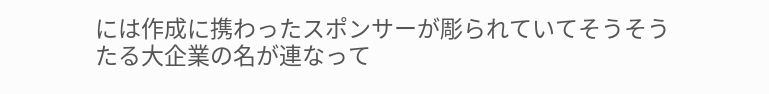には作成に携わったスポンサーが彫られていてそうそうたる大企業の名が連なって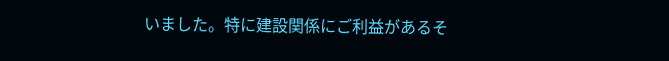いました。特に建設関係にご利益があるそ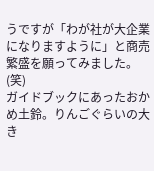うですが「わが社が大企業になりますように」と商売繁盛を願ってみました。(笑)
ガイドブックにあったおかめ土鈴。りんごぐらいの大き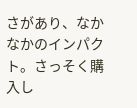さがあり、なかなかのインパクト。さっそく購入し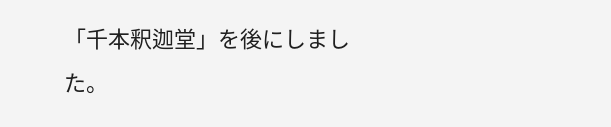「千本釈迦堂」を後にしました。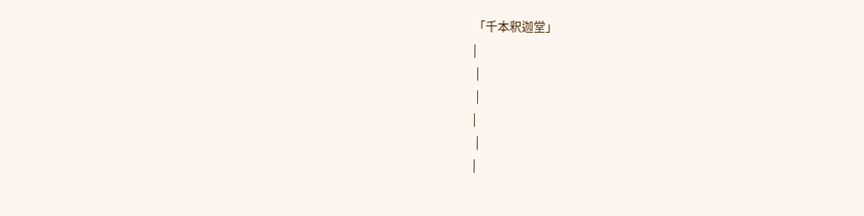「千本釈迦堂」
|
 |
 |
|
 |
|